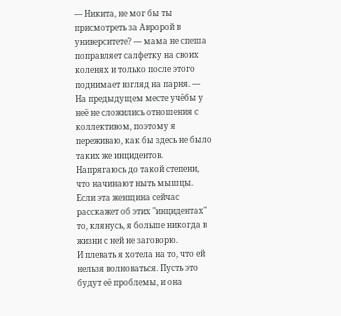— Никита, не мог бы ты присмотреть за Авророй в университете? — мама не спеша поправляет салфетку на своих коленях и только после этого поднимает взгляд на парня. — На предыдущем месте учёбы у неё не сложились отношения с коллективом, поэтому я переживаю, как бы здесь не было таких же инцидентов.
Напрягаюсь до такой степени, что начинают ныть мышцы. Если эта женщина сейчас расскажет об этих "инцидентах" то, клянусь, я больше никогда в жизни с ней не заговорю.
И плевать я хотела на то, что ей нельзя волноваться. Пусть это будут её проблемы, и она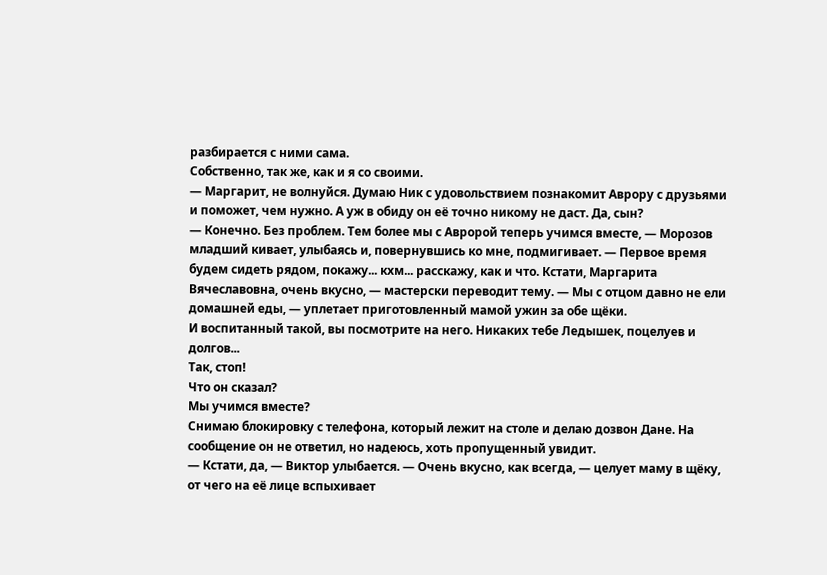разбирается с ними сама.
Собственно, так же, как и я со своими.
— Маргарит, не волнуйся. Думаю Ник с удовольствием познакомит Аврору с друзьями и поможет, чем нужно. А уж в обиду он её точно никому не даст. Да, сын?
— Конечно. Без проблем. Тем более мы с Авророй теперь учимся вместе, — Морозов младший кивает, улыбаясь и, повернувшись ко мне, подмигивает. — Первое время будем сидеть рядом, покажу... кхм... расскажу, как и что. Кстати, Маргарита Вячеславовна, очень вкусно, — мастерски переводит тему. — Мы с отцом давно не ели домашней еды, — уплетает приготовленный мамой ужин за обе щёки.
И воспитанный такой, вы посмотрите на него. Никаких тебе Ледышек, поцелуев и долгов...
Так, стоп!
Что он сказал?
Мы учимся вместе?
Снимаю блокировку с телефона, который лежит на столе и делаю дозвон Дане. На сообщение он не ответил, но надеюсь, хоть пропущенный увидит.
— Кстати, да, — Виктор улыбается. — Очень вкусно, как всегда, — целует маму в щёку, от чего на её лице вспыхивает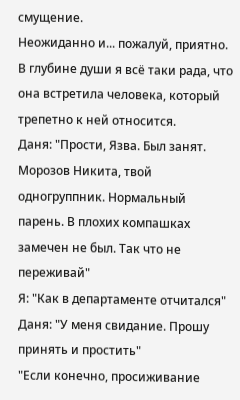смущение.
Неожиданно и... пожалуй, приятно. В глубине души я всё таки рада, что она встретила человека, который трепетно к ней относится.
Даня: "Прости, Язва. Был занят. Морозов Никита, твой одногруппник. Нормальный парень. В плохих компашках замечен не был. Так что не переживай"
Я: "Как в департаменте отчитался"
Даня: "У меня свидание. Прошу принять и простить"
"Если конечно, просиживание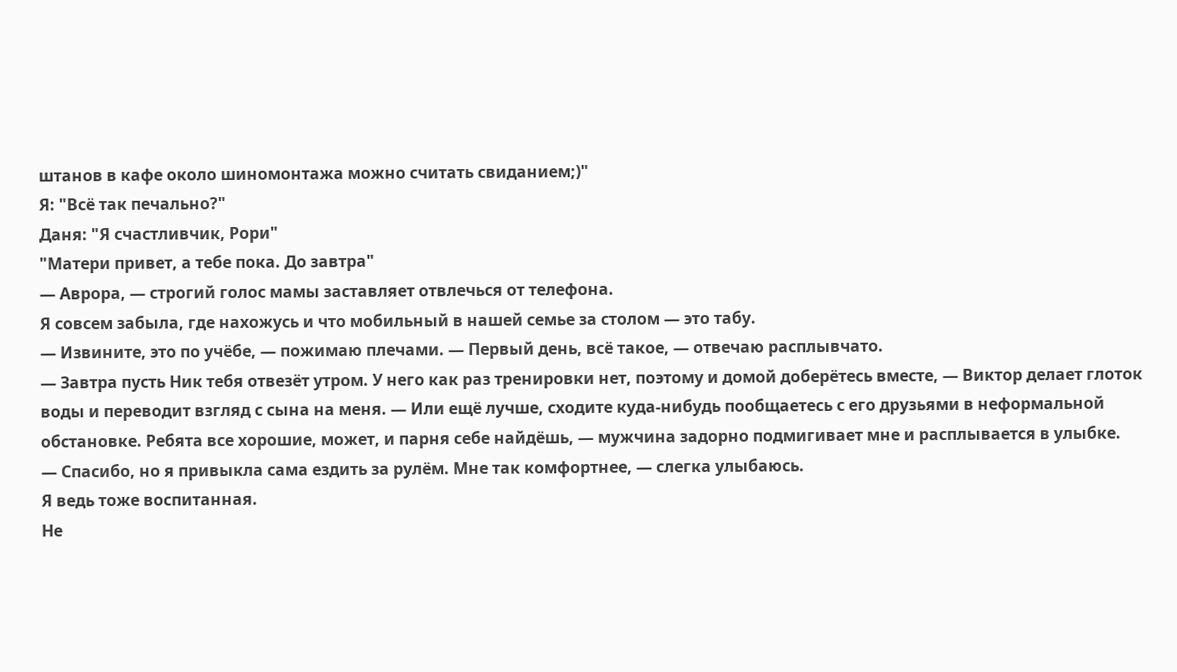штанов в кафе около шиномонтажа можно считать свиданием;)"
Я: "Всё так печально?"
Даня: "Я счастливчик, Рори"
"Матери привет, а тебе пока. До завтра"
— Аврора, — строгий голос мамы заставляет отвлечься от телефона.
Я совсем забыла, где нахожусь и что мобильный в нашей семье за столом — это табу.
— Извините, это по учёбе, — пожимаю плечами. — Первый день, всё такое, — отвечаю расплывчато.
— Завтра пусть Ник тебя отвезёт утром. У него как раз тренировки нет, поэтому и домой доберётесь вместе, — Виктор делает глоток воды и переводит взгляд с сына на меня. — Или ещё лучше, сходите куда-нибудь пообщаетесь с его друзьями в неформальной обстановке. Ребята все хорошие, может, и парня себе найдёшь, — мужчина задорно подмигивает мне и расплывается в улыбке.
— Спасибо, но я привыкла сама ездить за рулём. Мне так комфортнее, — слегка улыбаюсь.
Я ведь тоже воспитанная.
Не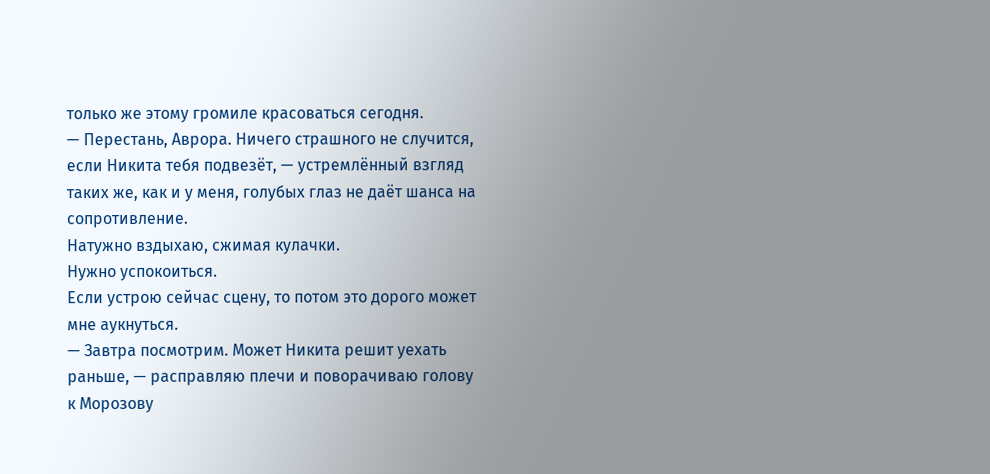только же этому громиле красоваться сегодня.
— Перестань, Аврора. Ничего страшного не случится, если Никита тебя подвезёт, — устремлённый взгляд таких же, как и у меня, голубых глаз не даёт шанса на сопротивление.
Натужно вздыхаю, сжимая кулачки.
Нужно успокоиться.
Если устрою сейчас сцену, то потом это дорого может мне аукнуться.
— Завтра посмотрим. Может Никита решит уехать раньше, — расправляю плечи и поворачиваю голову к Морозову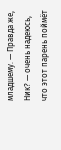младшему. — Правда же, Ник? — очень надеюсь, что этот парень поймёт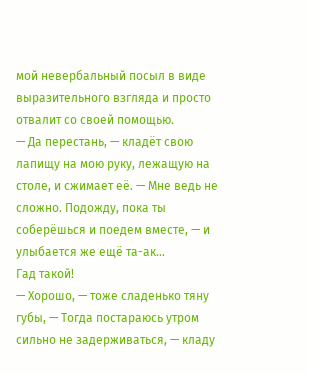мой невербальный посыл в виде выразительного взгляда и просто отвалит со своей помощью.
— Да перестань, — кладёт свою лапищу на мою руку, лежащую на столе, и сжимает её. — Мне ведь не сложно. Подожду, пока ты соберёшься и поедем вместе, — и улыбается же ещё та-ак...
Гад такой!
— Хорошо, — тоже сладенько тяну губы, — Тогда постараюсь утром сильно не задерживаться, — кладу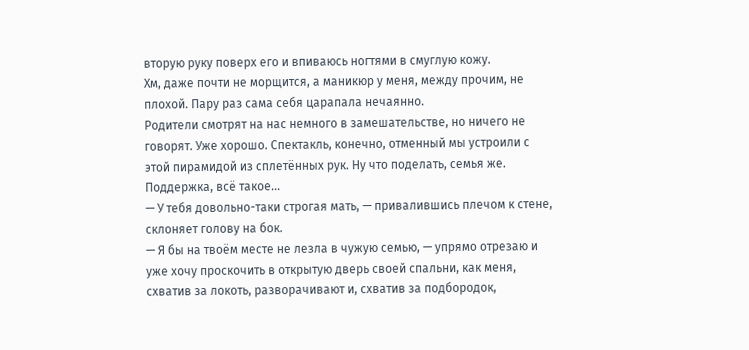вторую руку поверх его и впиваюсь ногтями в смуглую кожу.
Хм, даже почти не морщится, а маникюр у меня, между прочим, не плохой. Пару раз сама себя царапала нечаянно.
Родители смотрят на нас немного в замешательстве, но ничего не говорят. Уже хорошо. Спектакль, конечно, отменный мы устроили с этой пирамидой из сплетённых рук. Ну что поделать, семья же. Поддержка, всё такое...
— У тебя довольно-таки строгая мать, — привалившись плечом к стене, склоняет голову на бок.
— Я бы на твоём месте не лезла в чужую семью, — упрямо отрезаю и уже хочу проскочить в открытую дверь своей спальни, как меня, схватив за локоть, разворачивают и, схватив за подбородок,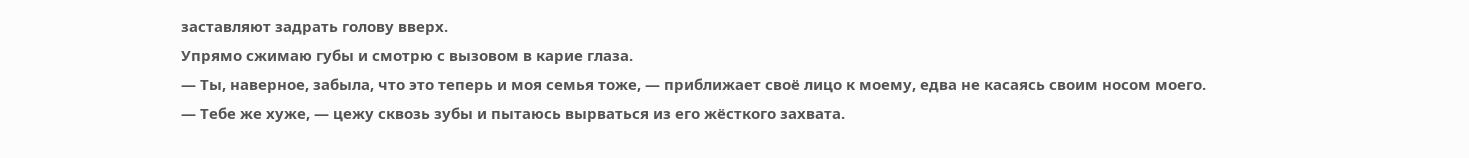заставляют задрать голову вверх.
Упрямо сжимаю губы и смотрю с вызовом в карие глаза.
— Ты, наверное, забыла, что это теперь и моя семья тоже, — приближает своё лицо к моему, едва не касаясь своим носом моего.
— Тебе же хуже, — цежу сквозь зубы и пытаюсь вырваться из его жёсткого захвата.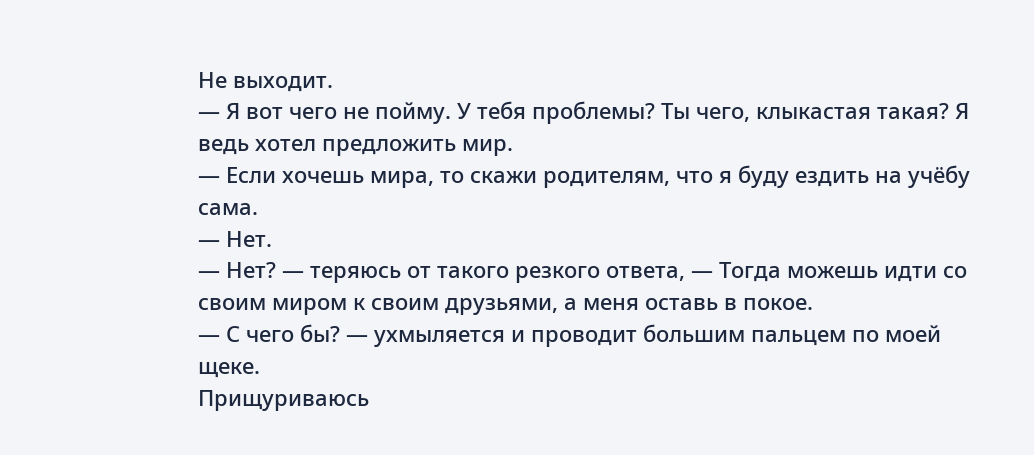Не выходит.
— Я вот чего не пойму. У тебя проблемы? Ты чего, клыкастая такая? Я ведь хотел предложить мир.
— Если хочешь мира, то скажи родителям, что я буду ездить на учёбу сама.
— Нет.
— Нет? — теряюсь от такого резкого ответа, — Тогда можешь идти со своим миром к своим друзьями, а меня оставь в покое.
— С чего бы? — ухмыляется и проводит большим пальцем по моей щеке.
Прищуриваюсь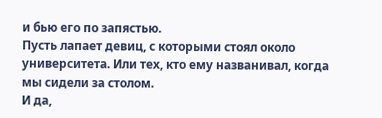и бью его по запястью.
Пусть лапает девиц, с которыми стоял около университета. Или тех, кто ему названивал, когда мы сидели за столом.
И да,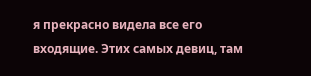я прекрасно видела все его входящие. Этих самых девиц, там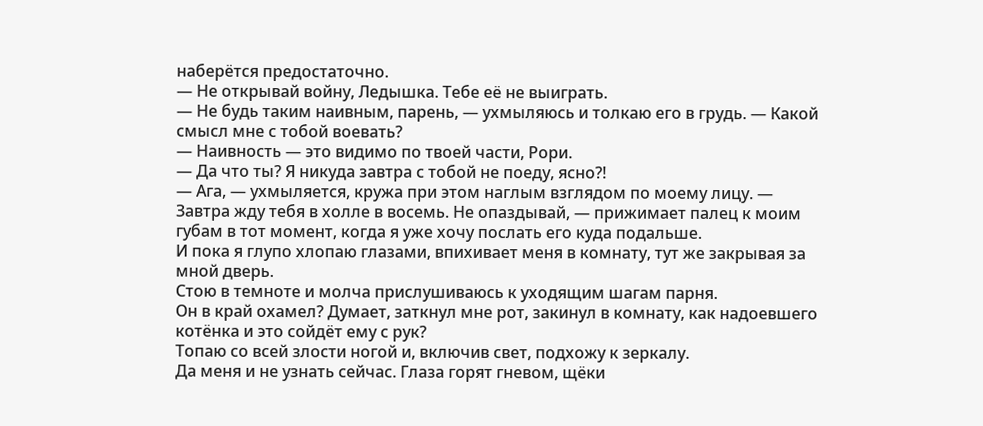наберётся предостаточно.
— Не открывай войну, Ледышка. Тебе её не выиграть.
— Не будь таким наивным, парень, — ухмыляюсь и толкаю его в грудь. — Какой смысл мне с тобой воевать?
— Наивность — это видимо по твоей части, Рори.
— Да что ты? Я никуда завтра с тобой не поеду, ясно?!
— Ага, — ухмыляется, кружа при этом наглым взглядом по моему лицу. — Завтра жду тебя в холле в восемь. Не опаздывай, — прижимает палец к моим губам в тот момент, когда я уже хочу послать его куда подальше.
И пока я глупо хлопаю глазами, впихивает меня в комнату, тут же закрывая за мной дверь.
Стою в темноте и молча прислушиваюсь к уходящим шагам парня.
Он в край охамел? Думает, заткнул мне рот, закинул в комнату, как надоевшего котёнка и это сойдёт ему с рук?
Топаю со всей злости ногой и, включив свет, подхожу к зеркалу.
Да меня и не узнать сейчас. Глаза горят гневом, щёки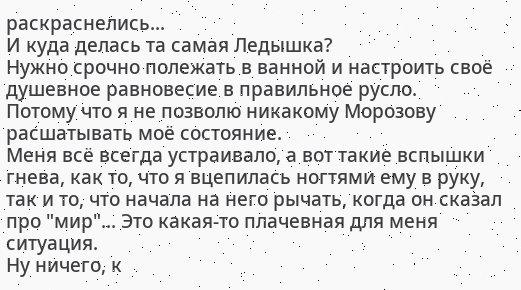раскраснелись...
И куда делась та самая Ледышка?
Нужно срочно полежать в ванной и настроить своё душевное равновесие в правильное русло.
Потому что я не позволю никакому Морозову расшатывать моё состояние.
Меня всё всегда устраивало, а вот такие вспышки гнева, как то, что я вцепилась ногтями ему в руку, так и то, что начала на него рычать, когда он сказал про "мир"... Это какая-то плачевная для меня ситуация.
Ну ничего, к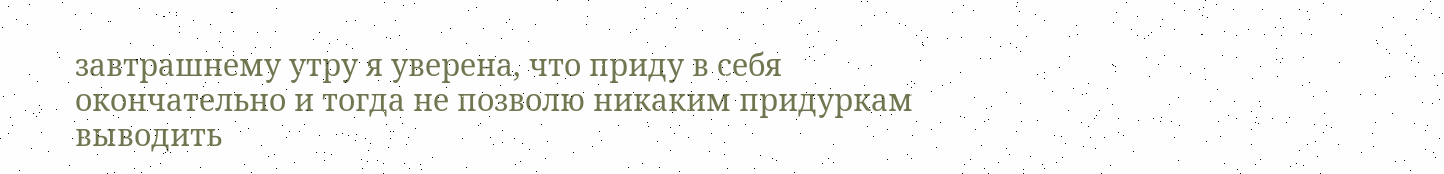завтрашнему утру я уверена, что приду в себя окончательно и тогда не позволю никаким придуркам выводить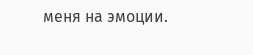меня на эмоции.